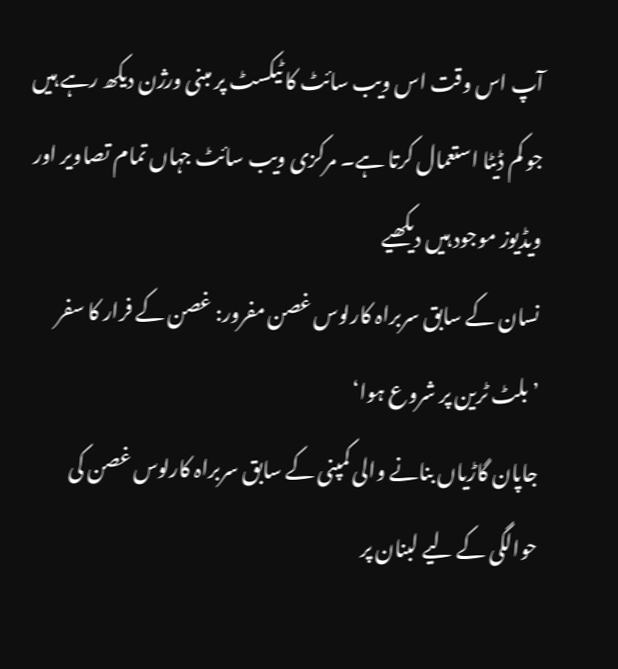آپ اس وقت اس ویب سائٹ کا ٹیکسٹ پر مبنی ورژن دیکھ رہے ہیں جو کم ڈیٹا استعمال کرتا ہے۔ مرکزی ویب سائٹ جہاں تمام تصاویر اور ویڈیوز موجود ہیں دیکھیے
نسان کے سابق سربراہ کارلوس غصن مفرور: غصن کے فرار کا سفر ’بلٹ ٹرین پر شروع ہوا‘
جاپان گاڑیاں بنانے والی کمپنی کے سابق سربراہ کارلوس غصن کی حوالگی کے لیے لبنان پر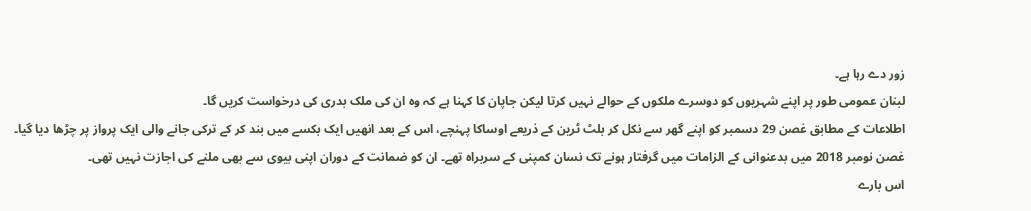زور دے رہا ہے۔
لبنان عمومی طور پر اپنے شہریوں کو دوسرے ملکوں کے حوالے نہیں کرتا لیکن جاپان کا کہنا ہے کہ وہ ان کی ملک بدری کی درخواست کریں گا۔
اطلاعات کے مطابق غصن 29 دسمبر کو اپنے گھر سے نکل کر بلٹ ٹرین کے ذریعے اوساکا پہنچے، اس کے بعد انھیں ایک بکسے میں بند کر کے ترکی جانے والی ایک پرواز پر چڑھا دیا گیا۔
غصن نومبر 2018 میں بدعنوانی کے الزامات میں گرفتار ہونے تک نسان کمپنی کے سربراہ تھے۔ ان کو ضمانت کے دوران اپنی بیوی سے بھی ملنے کی اجازت نہیں تھی۔
اس بارے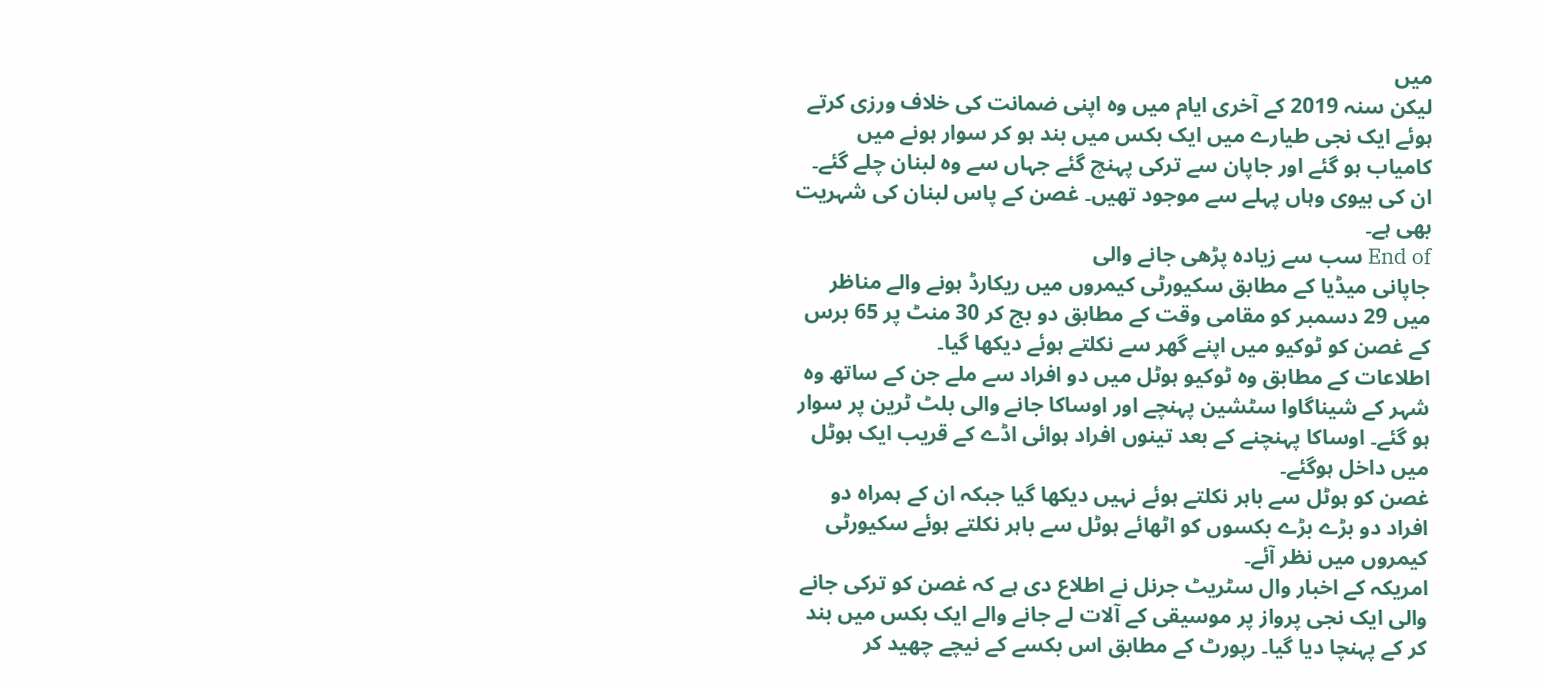میں
لیکن سنہ 2019 کے آخری ایام میں وہ اپنی ضمانت کی خلاف ورزی کرتے ہوئے ایک نجی طیارے میں ایک بکس میں بند ہو کر سوار ہونے میں کامیاب ہو گئے اور جاپان سے ترکی پہنچ گئے جہاں سے وہ لبنان چلے گئے۔ ان کی بیوی وہاں پہلے سے موجود تھیں۔ غصن کے پاس لبنان کی شہریت بھی ہے۔
End of سب سے زیادہ پڑھی جانے والی
جاپانی میڈیا کے مطابق سکیورٹی کیمروں میں ریکارڈ ہونے والے مناظر میں 29 دسمبر کو مقامی وقت کے مطابق دو بج کر 30 منٹ پر 65 برس کے غصن کو ٹوکیو میں اپنے گھر سے نکلتے ہوئے دیکھا گیا۔
اطلاعات کے مطابق وہ ٹوکیو ہوٹل میں دو افراد سے ملے جن کے ساتھ وہ شہر کے شیناگاوا سٹشین پہنچے اور اوساکا جانے والی بلٹ ٹرین پر سوار ہو گئے۔ اوساکا پہنچنے کے بعد تینوں افراد ہوائی اڈے کے قریب ایک ہوٹل میں داخل ہوگئے۔
غصن کو ہوٹل سے باہر نکلتے ہوئے نہیں دیکھا گیا جبکہ ان کے ہمراہ دو افراد دو بڑے بڑے بکسوں کو اٹھائے ہوٹل سے باہر نکلتے ہوئے سکیورٹی کیمروں میں نظر آئے۔
امریکہ کے اخبار وال سٹریٹ جرنل نے اطلاع دی ہے کہ غصن کو ترکی جانے والی ایک نجی پرواز پر موسیقی کے آلات لے جانے والے ایک بکس میں بند کر کے پہنچا دیا گیا۔ رپورٹ کے مطابق اس بکسے کے نیچے چھید کر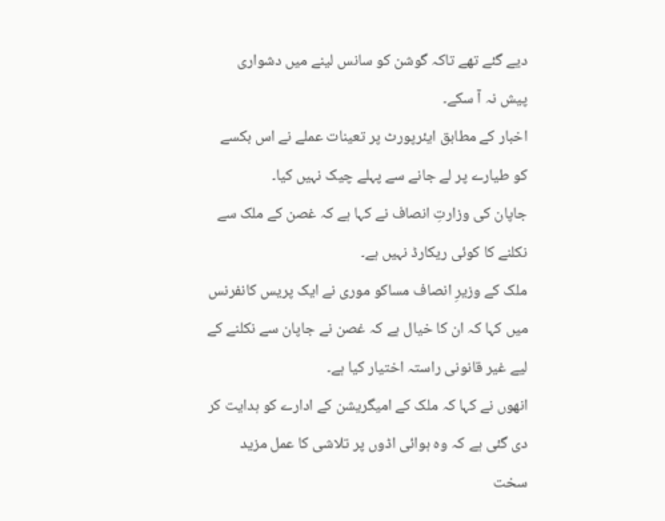دیے گئے تھے تاکہ گوشن کو سانس لینے میں دشواری پیش نہ آ سکے۔
اخبار کے مطابق ایئرپورٹ پر تعینات عملے نے اس بکسے کو طیارے پر لے جانے سے پہلے چیک نہیں کیا۔
جاپان کی وزارتِ انصاف نے کہا ہے کہ غصن کے ملک سے نکلنے کا کوئی ریکارڈ نہیں ہے۔
ملک کے وزیرِ انصاف مساکو موری نے ایک پریس کانفرنس میں کہا کہ ان کا خیال ہے کہ غصن نے جاپان سے نکلنے کے لیے غیر قانونی راستہ اختیار کیا ہے۔
انھوں نے کہا کہ ملک کے امیگریشن کے ادارے کو ہدایت کر دی گئی ہے کہ وہ ہوائی اڈوں پر تلاشی کا عمل مزید سخت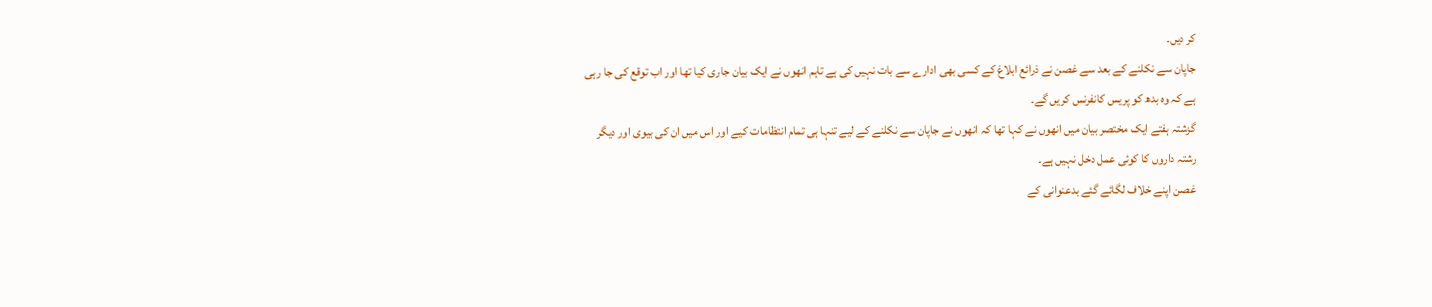کر دیں۔
جاپان سے نکلنے کے بعد سے غصن نے ذرائع ابلاغ کے کسی بھی ادارے سے بات نہیں کی ہے تاہم انھوں نے ایک بیان جاری کیا تھا اور اب توقع کی جا رہی ہے کہ وہ بدھ کو پریس کانفرنس کریں گے۔
گزشتہ ہفتے ایک مختصر بیان میں انھوں نے کہا تھا کہ انھوں نے جاپان سے نکلنے کے لیے تنہا ہی تمام انتظامات کیے اور اس میں ان کی بیوی اور دیگر رشتہ داروں کا کوئی عمل دخل نہیں ہے۔
غصن اپنے خلاف لگائے گئے بدعنوانی کے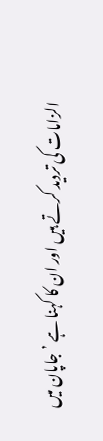الزامات کی تردید کرتے ہیں اور ان کا کہنا ہے ’جاپان میں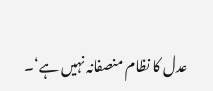عدل کا نظام منصفانہ نہیں ہے‘۔